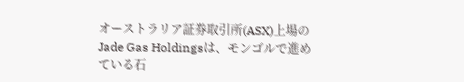オーストラリア証券取引所(ASX)上場のJade Gas Holdingsは、モンゴルで進めている石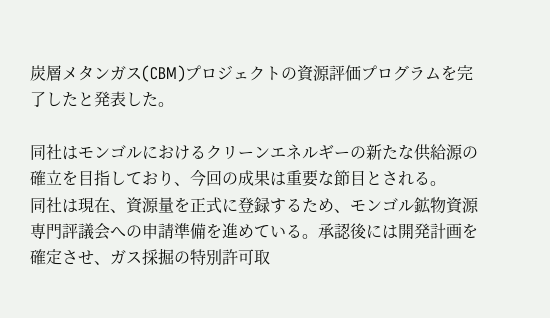炭層メタンガス(CBM)プロジェクトの資源評価プログラムを完了したと発表した。

同社はモンゴルにおけるクリーンエネルギーの新たな供給源の確立を目指しており、今回の成果は重要な節目とされる。
同社は現在、資源量を正式に登録するため、モンゴル鉱物資源専門評議会への申請準備を進めている。承認後には開発計画を確定させ、ガス採掘の特別許可取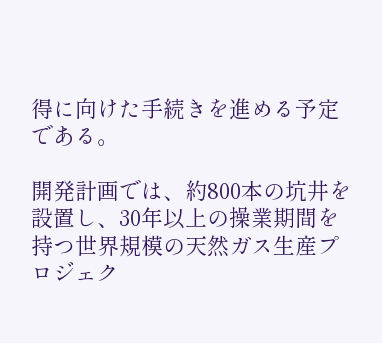得に向けた手続きを進める予定である。

開発計画では、約800本の坑井を設置し、30年以上の操業期間を持つ世界規模の天然ガス生産プロジェク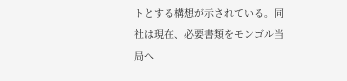トとする構想が示されている。同社は現在、必要書類をモンゴル当局へ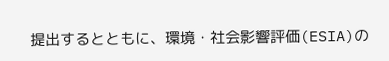提出するとともに、環境・社会影響評価(ESIA)の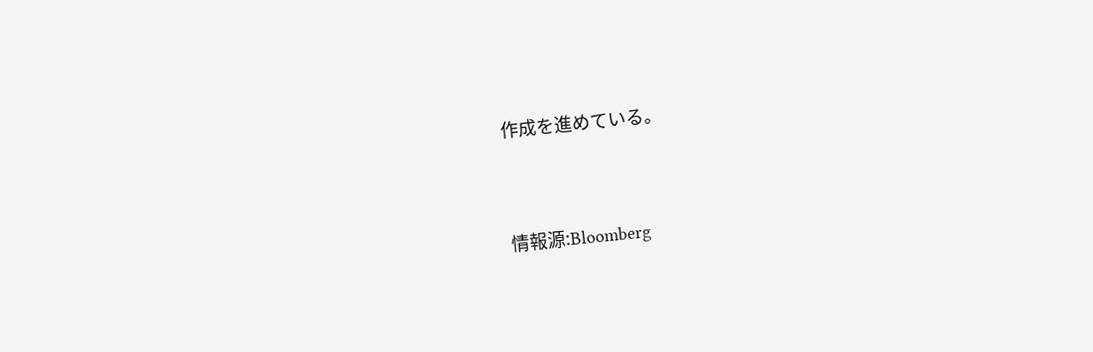作成を進めている。


情報源:Bloomberg